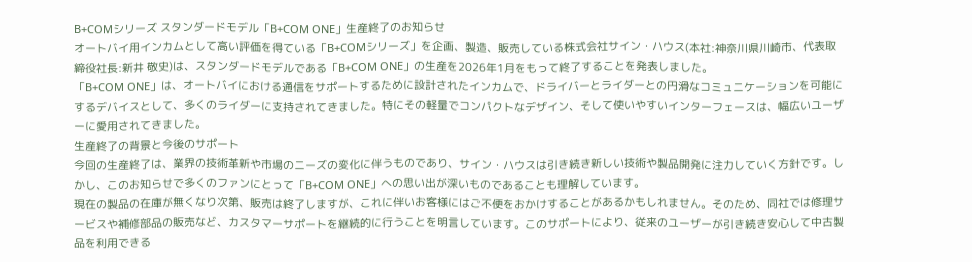B+COMシリーズ スタンダードモデル「B+COM ONE」生産終了のお知らせ
オートバイ用インカムとして高い評価を得ている「B+COMシリーズ」を企画、製造、販売している株式会社サイン・ハウス(本社:神奈川県川崎市、代表取締役社長:新井 敬史)は、スタンダードモデルである「B+COM ONE」の生産を2026年1月をもって終了することを発表しました。
「B+COM ONE」は、オートバイにおける通信をサポートするために設計されたインカムで、ドライバーとライダーとの円滑なコミュニケーションを可能にするデバイスとして、多くのライダーに支持されてきました。特にその軽量でコンパクトなデザイン、そして使いやすいインターフェースは、幅広いユーザーに愛用されてきました。
生産終了の背景と今後のサポート
今回の生産終了は、業界の技術革新や市場のニーズの変化に伴うものであり、サイン・ハウスは引き続き新しい技術や製品開発に注力していく方針です。しかし、このお知らせで多くのファンにとって「B+COM ONE」への思い出が深いものであることも理解しています。
現在の製品の在庫が無くなり次第、販売は終了しますが、これに伴いお客様にはご不便をおかけすることがあるかもしれません。そのため、同社では修理サービスや補修部品の販売など、カスタマーサポートを継続的に行うことを明言しています。このサポートにより、従来のユーザーが引き続き安心して中古製品を利用できる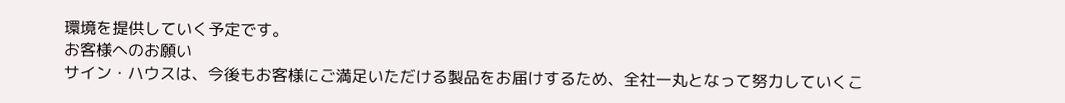環境を提供していく予定です。
お客様へのお願い
サイン・ハウスは、今後もお客様にご満足いただける製品をお届けするため、全社一丸となって努力していくこ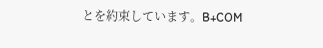とを約束しています。B+COM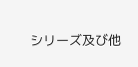シリーズ及び他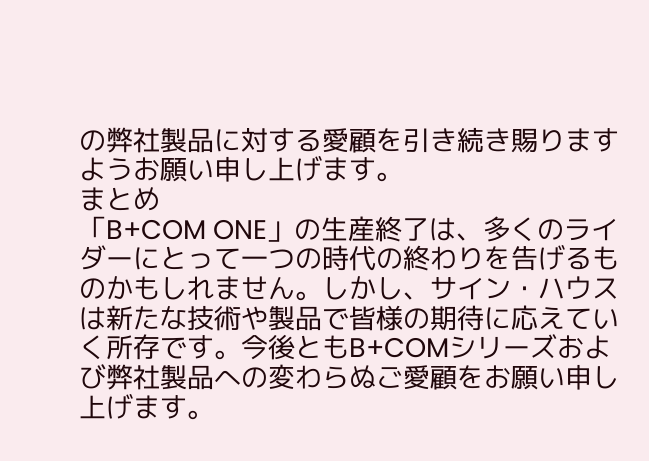の弊社製品に対する愛顧を引き続き賜りますようお願い申し上げます。
まとめ
「B+COM ONE」の生産終了は、多くのライダーにとって一つの時代の終わりを告げるものかもしれません。しかし、サイン・ハウスは新たな技術や製品で皆様の期待に応えていく所存です。今後ともB+COMシリーズおよび弊社製品への変わらぬご愛顧をお願い申し上げます。